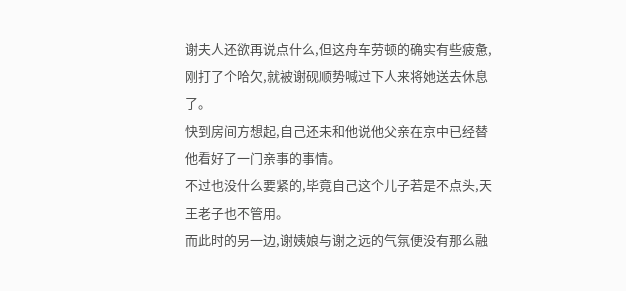谢夫人还欲再说点什么,但这舟车劳顿的确实有些疲惫,刚打了个哈欠,就被谢砚顺势喊过下人来将她送去休息了。
快到房间方想起,自己还未和他说他父亲在京中已经替他看好了一门亲事的事情。
不过也没什么要紧的,毕竟自己这个儿子若是不点头,天王老子也不管用。
而此时的另一边,谢姨娘与谢之远的气氛便没有那么融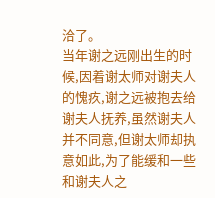洽了。
当年谢之远刚出生的时候,因着谢太师对谢夫人的愧疚,谢之远被抱去给谢夫人抚养,虽然谢夫人并不同意,但谢太师却执意如此,为了能缓和一些和谢夫人之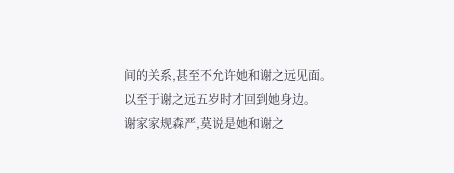间的关系,甚至不允许她和谢之远见面。
以至于谢之远五岁时才回到她身边。
谢家家规森严,莫说是她和谢之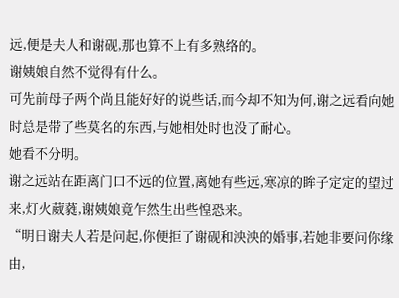远,便是夫人和谢砚,那也算不上有多熟络的。
谢姨娘自然不觉得有什么。
可先前母子两个尚且能好好的说些话,而今却不知为何,谢之远看向她时总是带了些莫名的东西,与她相处时也没了耐心。
她看不分明。
谢之远站在距离门口不远的位置,离她有些远,寒凉的眸子定定的望过来,灯火葳蕤,谢姨娘竟乍然生出些惶恐来。
“明日谢夫人若是问起,你便拒了谢砚和泱泱的婚事,若她非要问你缘由,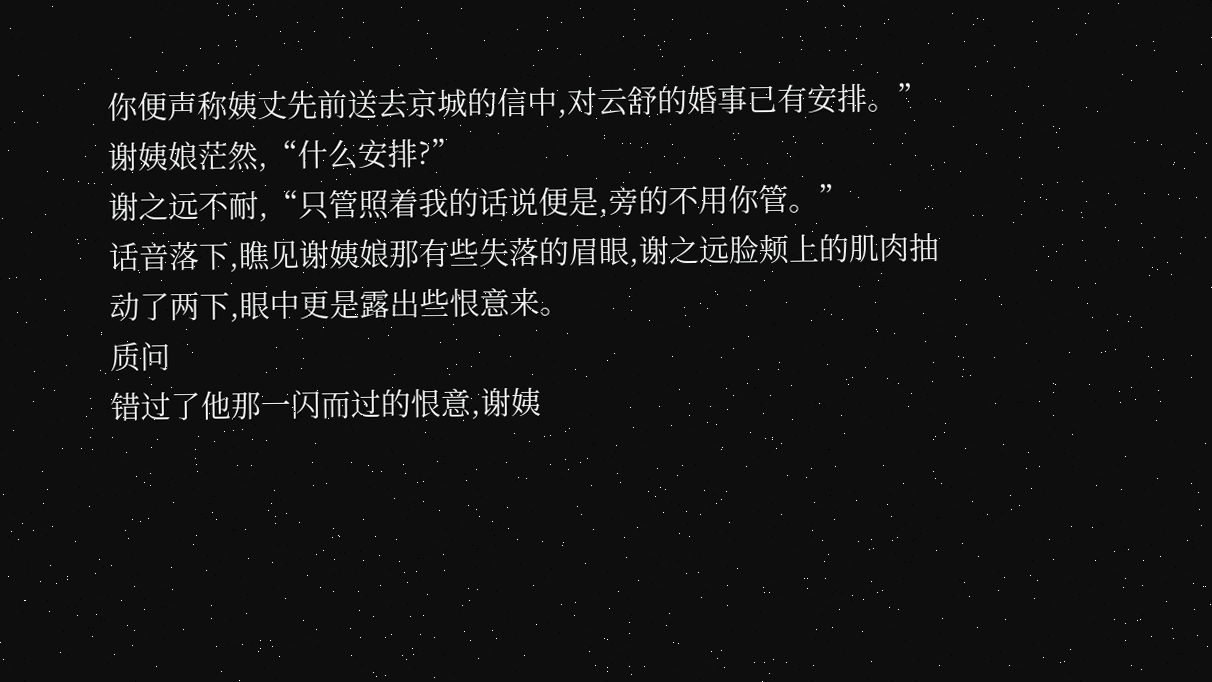你便声称姨丈先前送去京城的信中,对云舒的婚事已有安排。”
谢姨娘茫然,“什么安排?”
谢之远不耐,“只管照着我的话说便是,旁的不用你管。”
话音落下,瞧见谢姨娘那有些失落的眉眼,谢之远脸颊上的肌肉抽动了两下,眼中更是露出些恨意来。
质问
错过了他那一闪而过的恨意,谢姨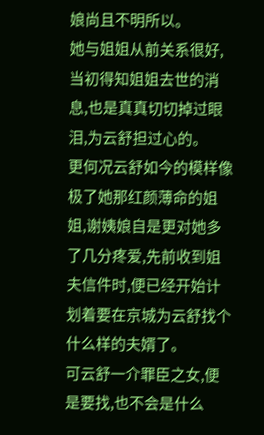娘尚且不明所以。
她与姐姐从前关系很好,当初得知姐姐去世的消息,也是真真切切掉过眼泪,为云舒担过心的。
更何况云舒如今的模样像极了她那红颜薄命的姐姐,谢姨娘自是更对她多了几分疼爱,先前收到姐夫信件时,便已经开始计划着要在京城为云舒找个什么样的夫婿了。
可云舒一介罪臣之女,便是要找,也不会是什么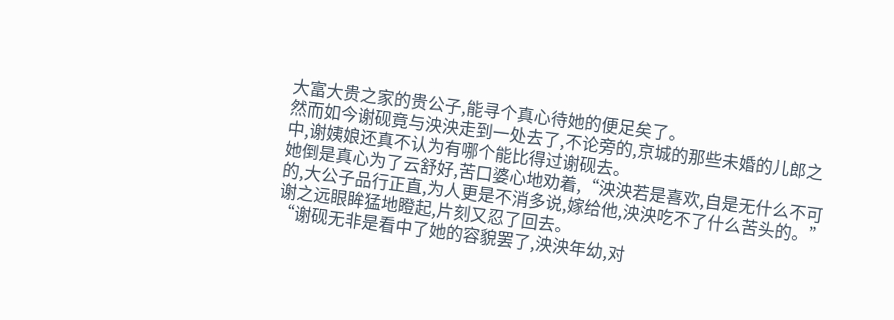大富大贵之家的贵公子,能寻个真心待她的便足矣了。
然而如今谢砚竟与泱泱走到一处去了,不论旁的,京城的那些未婚的儿郎之中,谢姨娘还真不认为有哪个能比得过谢砚去。
她倒是真心为了云舒好,苦口婆心地劝着,“泱泱若是喜欢,自是无什么不可的,大公子品行正直,为人更是不消多说,嫁给他,泱泱吃不了什么苦头的。”
谢之远眼眸猛地瞪起,片刻又忍了回去。
“谢砚无非是看中了她的容貌罢了,泱泱年幼,对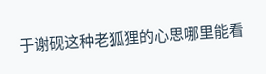于谢砚这种老狐狸的心思哪里能看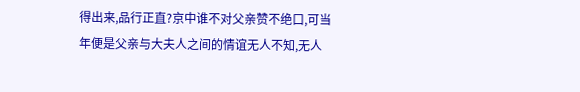得出来,品行正直?京中谁不对父亲赞不绝口,可当年便是父亲与大夫人之间的情谊无人不知,无人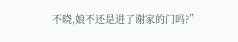不晓,娘不还是进了谢家的门吗?”